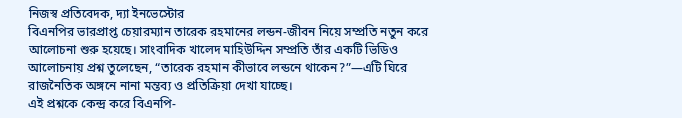নিজস্ব প্রতিবেদক, দ্যা ইনভেস্টোর
বিএনপির ভারপ্রাপ্ত চেয়ারম্যান তারেক রহমানের লন্ডন-জীবন নিয়ে সম্প্রতি নতুন করে আলোচনা শুরু হয়েছে। সাংবাদিক খালেদ মাহিউদ্দিন সম্প্রতি তাঁর একটি ভিডিও আলোচনায় প্রশ্ন তুলেছেন, “তারেক রহমান কীভাবে লন্ডনে থাকেন?”—এটি ঘিরে রাজনৈতিক অঙ্গনে নানা মন্তব্য ও প্রতিক্রিয়া দেখা যাচ্ছে।
এই প্রশ্নকে কেন্দ্র করে বিএনপি-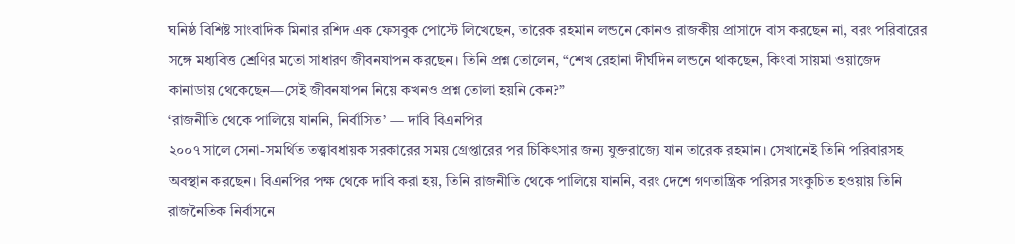ঘনিষ্ঠ বিশিষ্ট সাংবাদিক মিনার রশিদ এক ফেসবুক পোস্টে লিখেছেন, তারেক রহমান লন্ডনে কোনও রাজকীয় প্রাসাদে বাস করছেন না, বরং পরিবারের সঙ্গে মধ্যবিত্ত শ্রেণির মতো সাধারণ জীবনযাপন করছেন। তিনি প্রশ্ন তোলেন, “শেখ রেহানা দীর্ঘদিন লন্ডনে থাকছেন, কিংবা সায়মা ওয়াজেদ কানাডায় থেকেছেন—সেই জীবনযাপন নিয়ে কখনও প্রশ্ন তোলা হয়নি কেন?”
‘রাজনীতি থেকে পালিয়ে যাননি, নির্বাসিত’ — দাবি বিএনপির
২০০৭ সালে সেনা-সমর্থিত তত্ত্বাবধায়ক সরকারের সময় গ্রেপ্তারের পর চিকিৎসার জন্য যুক্তরাজ্যে যান তারেক রহমান। সেখানেই তিনি পরিবারসহ অবস্থান করছেন। বিএনপির পক্ষ থেকে দাবি করা হয়, তিনি রাজনীতি থেকে পালিয়ে যাননি, বরং দেশে গণতান্ত্রিক পরিসর সংকুচিত হওয়ায় তিনি রাজনৈতিক নির্বাসনে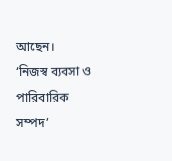আছেন।
‘নিজস্ব ব্যবসা ও পারিবারিক সম্পদ’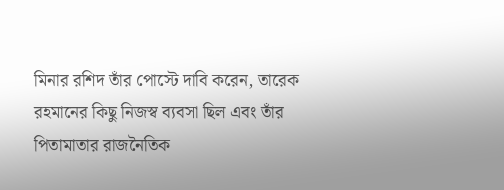মিনার রশিদ তাঁর পোস্টে দাবি করেন, তারেক রহমানের কিছু নিজস্ব ব্যবসা ছিল এবং তাঁর পিতামাতার রাজনৈতিক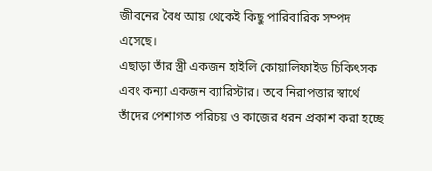জীবনের বৈধ আয় থেকেই কিছু পারিবারিক সম্পদ এসেছে।
এছাড়া তাঁর স্ত্রী একজন হাইলি কোয়ালিফাইড চিকিৎসক এবং কন্যা একজন ব্যারিস্টার। তবে নিরাপত্তার স্বার্থে তাঁদের পেশাগত পরিচয় ও কাজের ধরন প্রকাশ করা হচ্ছে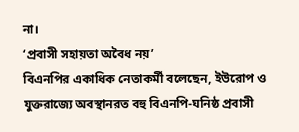না।
‘প্রবাসী সহায়তা অবৈধ নয়’
বিএনপির একাধিক নেতাকর্মী বলেছেন, ইউরোপ ও যুক্তরাজ্যে অবস্থানরত বহু বিএনপি-ঘনিষ্ঠ প্রবাসী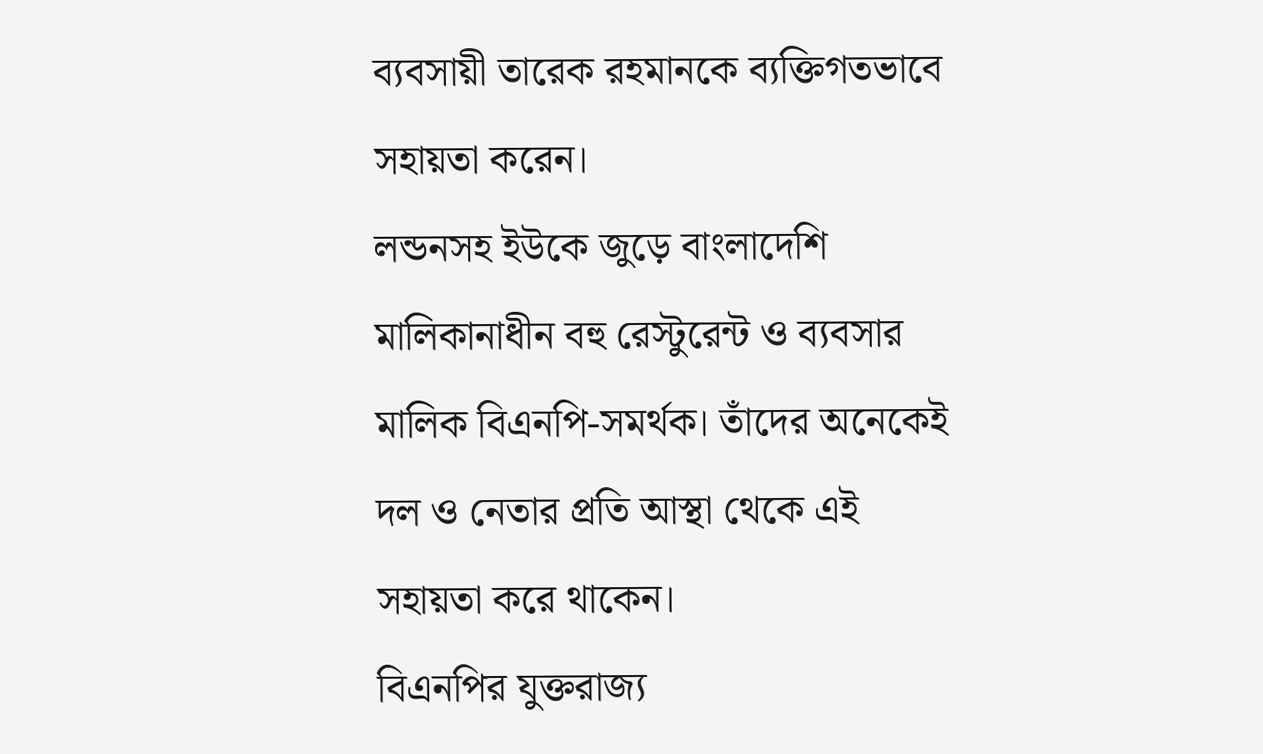ব্যবসায়ী তারেক রহমানকে ব্যক্তিগতভাবে সহায়তা করেন।
লন্ডনসহ ইউকে জুড়ে বাংলাদেশি মালিকানাধীন বহু রেস্টুরেন্ট ও ব্যবসার মালিক বিএনপি-সমর্থক। তাঁদের অনেকেই দল ও নেতার প্রতি আস্থা থেকে এই সহায়তা করে থাকেন।
বিএনপির যুক্তরাজ্য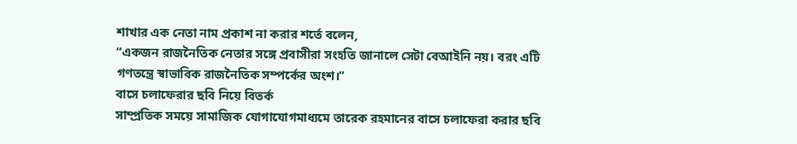শাখার এক নেতা নাম প্রকাশ না করার শর্তে বলেন,
“একজন রাজনৈতিক নেতার সঙ্গে প্রবাসীরা সংহতি জানালে সেটা বেআইনি নয়। বরং এটি গণতন্ত্রে স্বাভাবিক রাজনৈতিক সম্পর্কের অংশ।”
বাসে চলাফেরার ছবি নিয়ে বিতর্ক
সাম্প্রতিক সময়ে সামাজিক যোগাযোগমাধ্যমে তারেক রহমানের বাসে চলাফেরা করার ছবি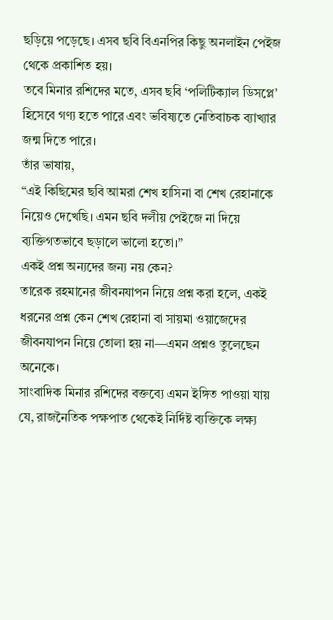ছড়িয়ে পড়েছে। এসব ছবি বিএনপির কিছু অনলাইন পেইজ থেকে প্রকাশিত হয়।
তবে মিনার রশিদের মতে, এসব ছবি ‘পলিটিক্যাল ডিসপ্লে’ হিসেবে গণ্য হতে পারে এবং ভবিষ্যতে নেতিবাচক ব্যাখ্যার জন্ম দিতে পারে।
তাঁর ভাষায়,
“এই কিছিমের ছবি আমরা শেখ হাসিনা বা শেখ রেহানাকে নিয়েও দেখেছি। এমন ছবি দলীয় পেইজে না দিয়ে ব্যক্তিগতভাবে ছড়ালে ভালো হতো।”
একই প্রশ্ন অন্যদের জন্য নয় কেন?
তারেক রহমানের জীবনযাপন নিয়ে প্রশ্ন করা হলে, একই ধরনের প্রশ্ন কেন শেখ রেহানা বা সায়মা ওয়াজেদের জীবনযাপন নিয়ে তোলা হয় না—এমন প্রশ্নও তুলেছেন অনেকে।
সাংবাদিক মিনার রশিদের বক্তব্যে এমন ইঙ্গিত পাওয়া যায় যে, রাজনৈতিক পক্ষপাত থেকেই নির্দিষ্ট ব্যক্তিকে লক্ষ্য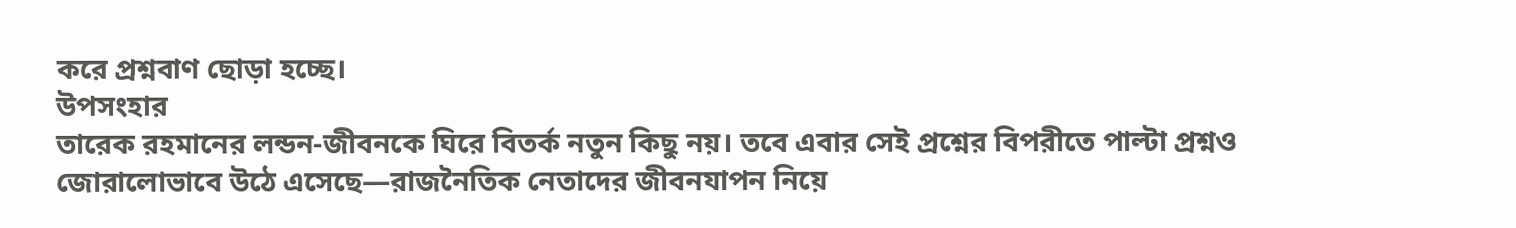করে প্রশ্নবাণ ছোড়া হচ্ছে।
উপসংহার
তারেক রহমানের লন্ডন-জীবনকে ঘিরে বিতর্ক নতুন কিছু নয়। তবে এবার সেই প্রশ্নের বিপরীতে পাল্টা প্রশ্নও জোরালোভাবে উঠে এসেছে—রাজনৈতিক নেতাদের জীবনযাপন নিয়ে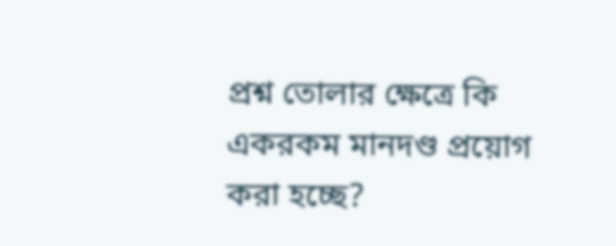প্রশ্ন তোলার ক্ষেত্রে কি একরকম মানদণ্ড প্রয়োগ করা হচ্ছে?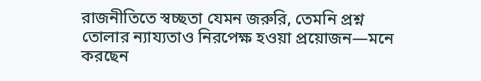রাজনীতিতে স্বচ্ছতা যেমন জরুরি, তেমনি প্রশ্ন তোলার ন্যায্যতাও নিরপেক্ষ হওয়া প্রয়োজন—মনে করছেন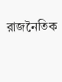রাজনৈতিক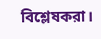বিশ্লেষকরা।